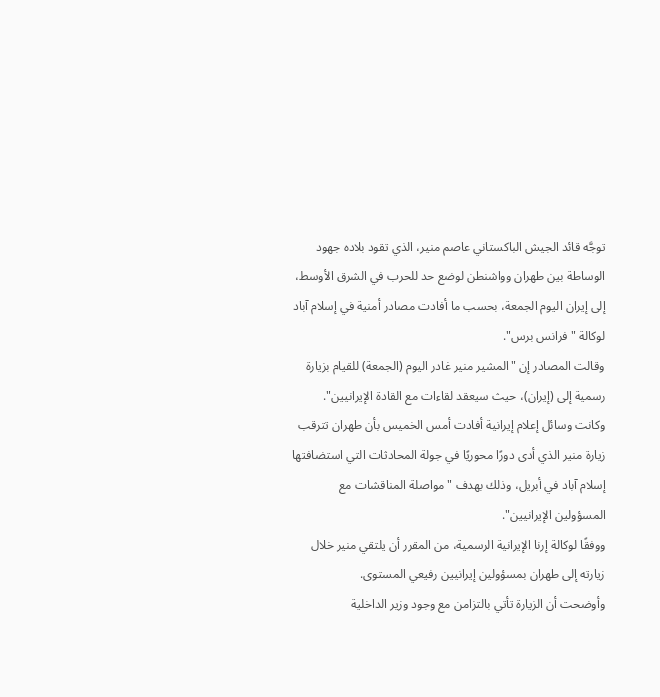توجَّه قائد الجيش الباكستاني عاصم منير، الذي تقود بلاده جهود الوساطة بين طهران وواشنطن لوضع حد للحرب في الشرق الأوسط، إلى إيران اليوم الجمعة، بحسب ما أفادت مصادر أمنية في إسلام آباد لوكالة "فرانس برس".
وقالت المصادر إن "المشير منير غادر اليوم (الجمعة) للقيام بزيارة رسمية إلى (إيران)، حيث سيعقد لقاءات مع القادة الإيرانيين".
وكانت وسائل إعلام إيرانية أفادت أمس الخميس بأن طهران تترقب زيارة منير الذي أدى دورًا محوريًا في جولة المحادثات التي استضافتها إسلام آباد في أبريل، وذلك بهدف "مواصلة المناقشات مع المسؤولين الإيرانيين".
ووفقًا لوكالة إرنا الإيرانية الرسمية، من المقرر أن يلتقي منير خلال زيارته إلى طهران بمسؤولين إيرانيين رفيعي المستوى.
وأوضحت أن الزيارة تأتي بالتزامن مع وجود وزير الداخلية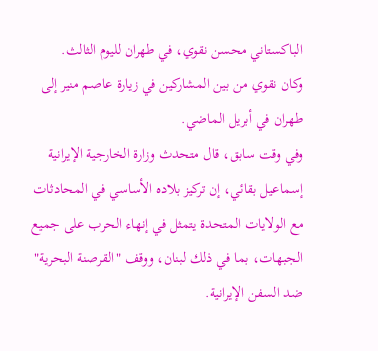الباكستاني محسن نقوي، في طهران لليوم الثالث.
وكان نقوي من بين المشاركين في زيارة عاصم منير إلى طهران في أبريل الماضي.
وفي وقت سابق، قال متحدث وزارة الخارجية الإيرانية إسماعيل بقائي، إن تركيز بلاده الأساسي في المحادثات مع الولايات المتحدة يتمثل في إنهاء الحرب على جميع الجبهات، بما في ذلك لبنان، ووقف "القرصنة البحرية" ضد السفن الإيرانية.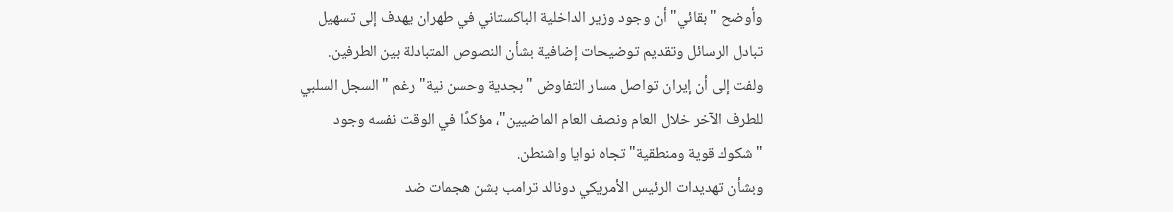وأوضح "بقائي" أن وجود وزير الداخلية الباكستاني في طهران يهدف إلى تسهيل تبادل الرسائل وتقديم توضيحات إضافية بشأن النصوص المتبادلة بين الطرفين.
ولفت إلى أن إيران تواصل مسار التفاوض "بجدية وحسن نية" رغم "السجل السلبي للطرف الآخر خلال العام ونصف العام الماضيين"، مؤكدًا في الوقت نفسه وجود "شكوك قوية ومنطقية" تجاه نوايا واشنطن.
وبشأن تهديدات الرئيس الأمريكي دونالد ترامب بشن هجمات ضد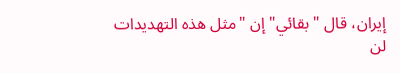إيران، قال "بقائي" إن "مثل هذه التهديدات لن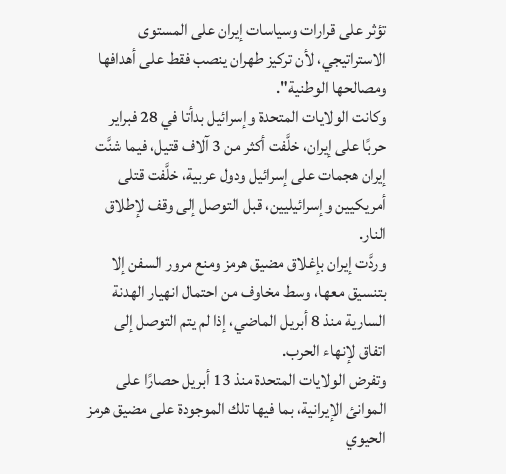تؤثر على قرارات وسياسات إيران على المستوى الاستراتيجي، لأن تركيز طهران ينصب فقط على أهدافها ومصالحها الوطنية".
وكانت الولايات المتحدة وإسرائيل بدأتا في 28 فبراير حربًا على إيران، خلَّفت أكثر من 3 آلاف قتيل، فيما شنَّت إيران هجمات على إسرائيل ودول عربية، خلَّفت قتلى أمريكيين وإسرائيليين، قبل التوصل إلى وقف لإطلاق النار.
وردَّت إيران بإغلاق مضيق هرمز ومنع مرور السفن إلا بتنسيق معها، وسط مخاوف من احتمال انهيار الهدنة السارية منذ 8 أبريل الماضي، إذا لم يتم التوصل إلى اتفاق لإنهاء الحرب.
وتفرض الولايات المتحدة منذ 13 أبريل حصارًا على الموانئ الإيرانية، بما فيها تلك الموجودة على مضيق هرمز الحيوي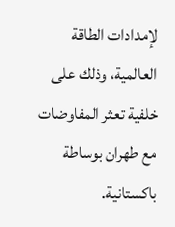لإمدادات الطاقة العالمية، وذلك على خلفية تعثر المفاوضات مع طهران بوساطة باكستانية.